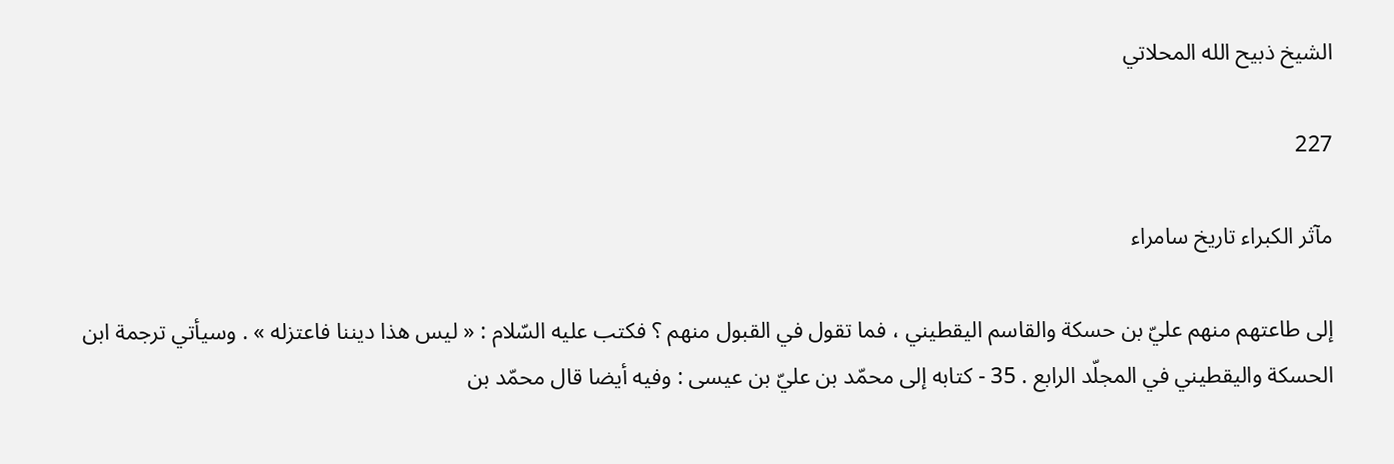الشيخ ذبيح الله المحلاتي

227

مآثر الكبراء تاريخ سامراء

إلى طاعتهم منهم عليّ بن حسكة والقاسم اليقطيني ، فما تقول في القبول منهم ؟ فكتب عليه السّلام : « ليس هذا ديننا فاعتزله » . وسيأتي ترجمة ابن الحسكة واليقطيني في المجلّد الرابع . 35 - كتابه إلى محمّد بن عليّ بن عيسى : وفيه أيضا قال محمّد بن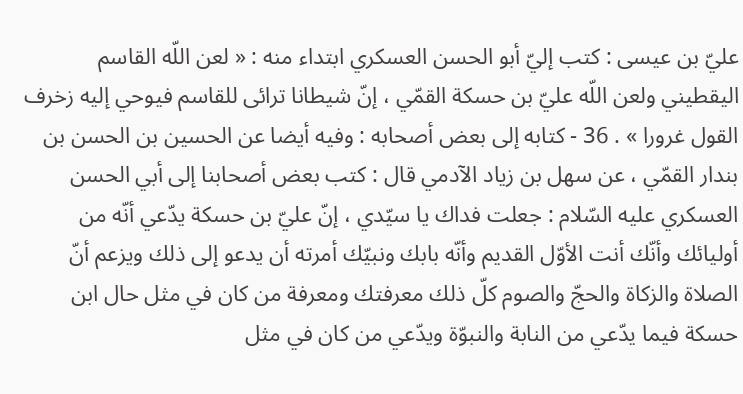عليّ بن عيسى : كتب إليّ أبو الحسن العسكري ابتداء منه : « لعن اللّه القاسم اليقطيني ولعن اللّه عليّ بن حسكة القمّي ، إنّ شيطانا ترائى للقاسم فيوحي إليه زخرف القول غرورا » . 36 - كتابه إلى بعض أصحابه : وفيه أيضا عن الحسين بن الحسن بن بندار القمّي ، عن سهل بن زياد الآدمي قال : كتب بعض أصحابنا إلى أبي الحسن العسكري عليه السّلام : جعلت فداك يا سيّدي ، إنّ عليّ بن حسكة يدّعي أنّه من أوليائك وأنّك أنت الأوّل القديم وأنّه بابك ونبيّك أمرته أن يدعو إلى ذلك ويزعم أنّ الصلاة والزكاة والحجّ والصوم كلّ ذلك معرفتك ومعرفة من كان في مثل حال ابن حسكة فيما يدّعي من النابة والنبوّة ويدّعي من كان في مثل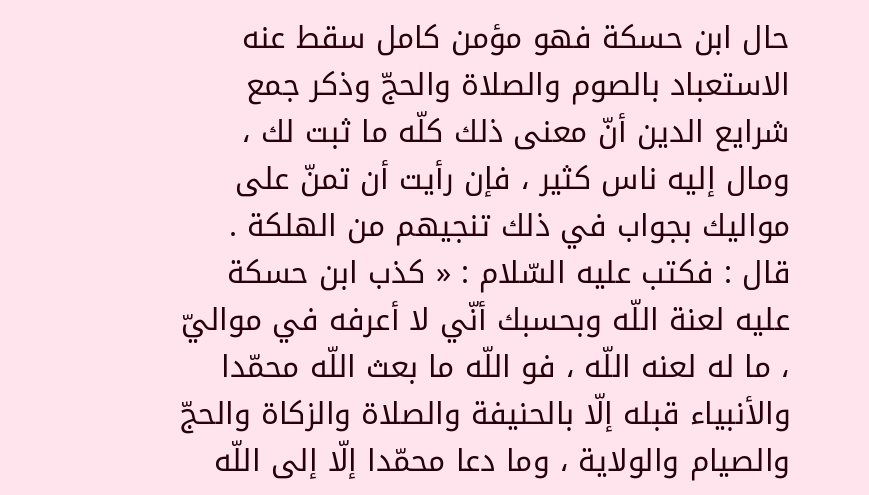حال ابن حسكة فهو مؤمن كامل سقط عنه الاستعباد بالصوم والصلاة والحجّ وذكر جمع شرايع الدين أنّ معنى ذلك كلّه ما ثبت لك ، ومال إليه ناس كثير ، فإن رأيت أن تمنّ على مواليك بجواب في ذلك تنجيهم من الهلكة . قال : فكتب عليه السّلام : « كذب ابن حسكة عليه لعنة اللّه وبحسبك أنّي لا أعرفه في مواليّ ، ما له لعنه اللّه ، فو اللّه ما بعث اللّه محمّدا والأنبياء قبله إلّا بالحنيفة والصلاة والزكاة والحجّ والصيام والولاية ، وما دعا محمّدا إلّا إلى اللّه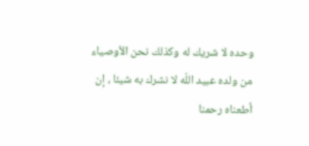وحده لا شريك له وكذلك نحن الأوصياء من ولده عبيد اللّه لا نشرك به شيئا ، إن أطعناه رحمنا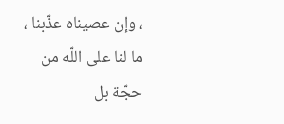، وإن عصيناه عذّبنا ، ما لنا على اللّه من حجّة بل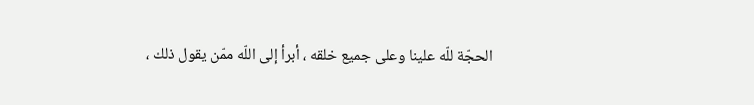الحجّة للّه علينا وعلى جميع خلقه ، أبرأ إلى اللّه ممّن يقول ذلك ،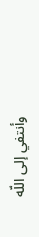وأنتفي إلى اللّه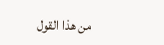من هذا القول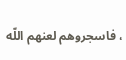، فاسجروهم لعنهم اللّه